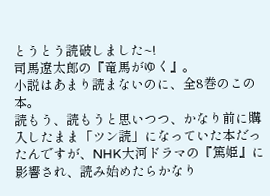とうとう読破しました~!
司馬遼太郎の『竜馬がゆく』。
小説はあまり読まないのに、全8巻のこの本。
読もう、読もうと思いつつ、かなり前に購入したまま「ツン読」になっていた本だったんですが、NHK大河ドラマの『篤姫』に影響され、読み始めたらかなり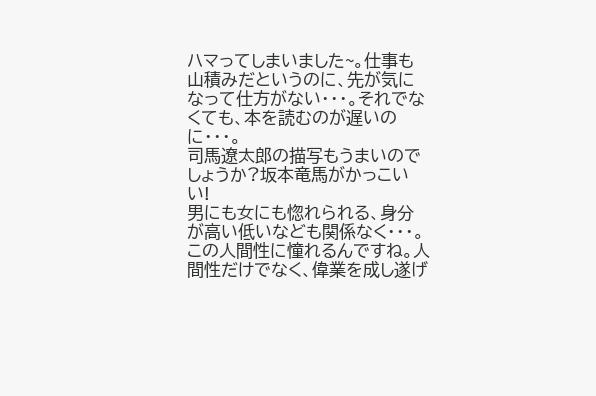ハマってしまいました~。仕事も山積みだというのに、先が気になって仕方がない・・・。それでなくても、本を読むのが遅いのに・・・。
司馬遼太郎の描写もうまいのでしょうか?坂本竜馬がかっこいい!
男にも女にも惚れられる、身分が高い低いなども関係なく・・・。
この人間性に憧れるんですね。人間性だけでなく、偉業を成し遂げ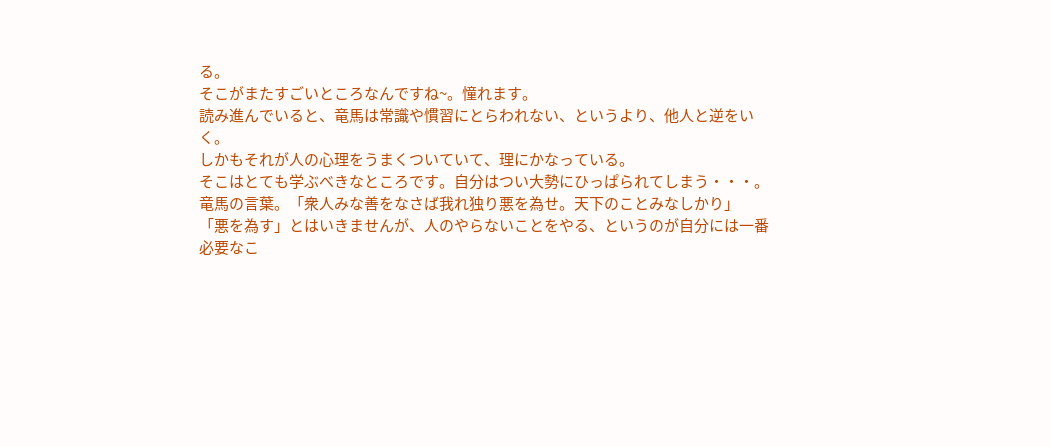る。
そこがまたすごいところなんですね~。憧れます。
読み進んでいると、竜馬は常識や慣習にとらわれない、というより、他人と逆をいく。
しかもそれが人の心理をうまくついていて、理にかなっている。
そこはとても学ぶべきなところです。自分はつい大勢にひっぱられてしまう・・・。
竜馬の言葉。「衆人みな善をなさば我れ独り悪を為せ。天下のことみなしかり」
「悪を為す」とはいきませんが、人のやらないことをやる、というのが自分には一番必要なこ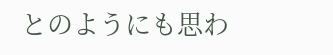とのようにも思わ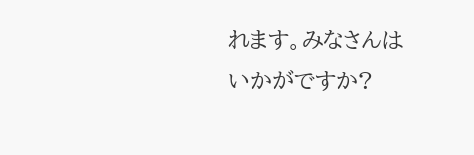れます。みなさんはいかがですか?